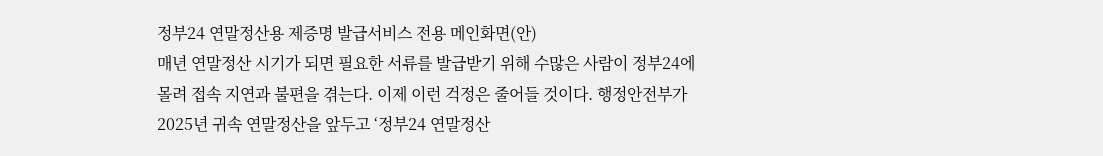정부24 연말정산용 제증명 발급서비스 전용 메인화면(안)
매년 연말정산 시기가 되면 필요한 서류를 발급받기 위해 수많은 사람이 정부24에 몰려 접속 지연과 불편을 겪는다. 이제 이런 걱정은 줄어들 것이다. 행정안전부가 2025년 귀속 연말정산을 앞두고 ‘정부24 연말정산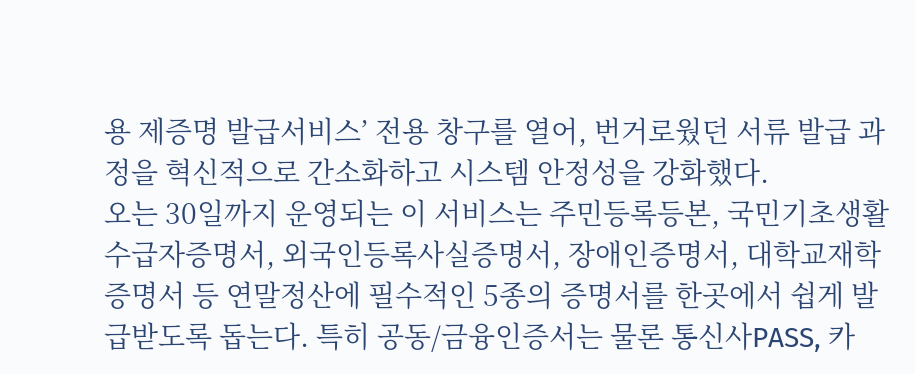용 제증명 발급서비스’ 전용 창구를 열어, 번거로웠던 서류 발급 과정을 혁신적으로 간소화하고 시스템 안정성을 강화했다.
오는 30일까지 운영되는 이 서비스는 주민등록등본, 국민기초생활수급자증명서, 외국인등록사실증명서, 장애인증명서, 대학교재학증명서 등 연말정산에 필수적인 5종의 증명서를 한곳에서 쉽게 발급받도록 돕는다. 특히 공동/금융인증서는 물론 통신사PASS, 카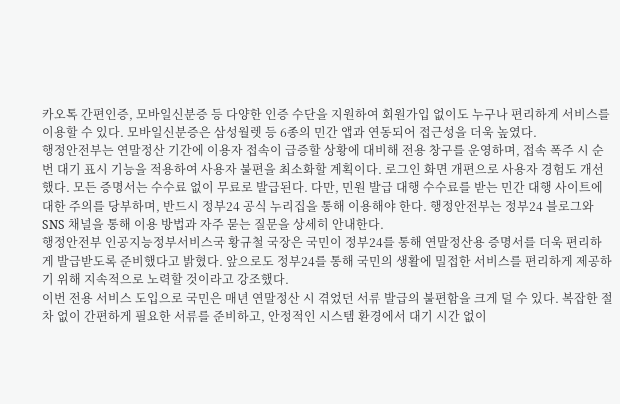카오톡 간편인증, 모바일신분증 등 다양한 인증 수단을 지원하여 회원가입 없이도 누구나 편리하게 서비스를 이용할 수 있다. 모바일신분증은 삼성월렛 등 6종의 민간 앱과 연동되어 접근성을 더욱 높였다.
행정안전부는 연말정산 기간에 이용자 접속이 급증할 상황에 대비해 전용 창구를 운영하며, 접속 폭주 시 순번 대기 표시 기능을 적용하여 사용자 불편을 최소화할 계획이다. 로그인 화면 개편으로 사용자 경험도 개선했다. 모든 증명서는 수수료 없이 무료로 발급된다. 다만, 민원 발급 대행 수수료를 받는 민간 대행 사이트에 대한 주의를 당부하며, 반드시 정부24 공식 누리집을 통해 이용해야 한다. 행정안전부는 정부24 블로그와 SNS 채널을 통해 이용 방법과 자주 묻는 질문을 상세히 안내한다.
행정안전부 인공지능정부서비스국 황규철 국장은 국민이 정부24를 통해 연말정산용 증명서를 더욱 편리하게 발급받도록 준비했다고 밝혔다. 앞으로도 정부24를 통해 국민의 생활에 밀접한 서비스를 편리하게 제공하기 위해 지속적으로 노력할 것이라고 강조했다.
이번 전용 서비스 도입으로 국민은 매년 연말정산 시 겪었던 서류 발급의 불편함을 크게 덜 수 있다. 복잡한 절차 없이 간편하게 필요한 서류를 준비하고, 안정적인 시스템 환경에서 대기 시간 없이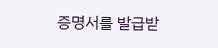증명서를 발급받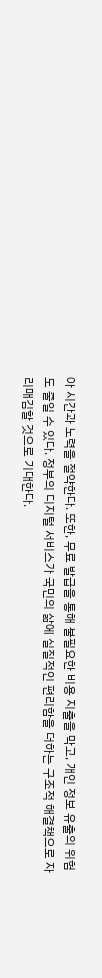아 시간과 노력을 절약한다. 또한, 무료 발급을 통해 불필요한 비용 지출을 막고, 개인 정보 유출의 위험도 줄일 수 있다. 정부의 디지털 서비스가 국민의 삶에 실질적인 편리함을 더하는 구조적 해결책으로 자리매김할 것으로 기대한다.